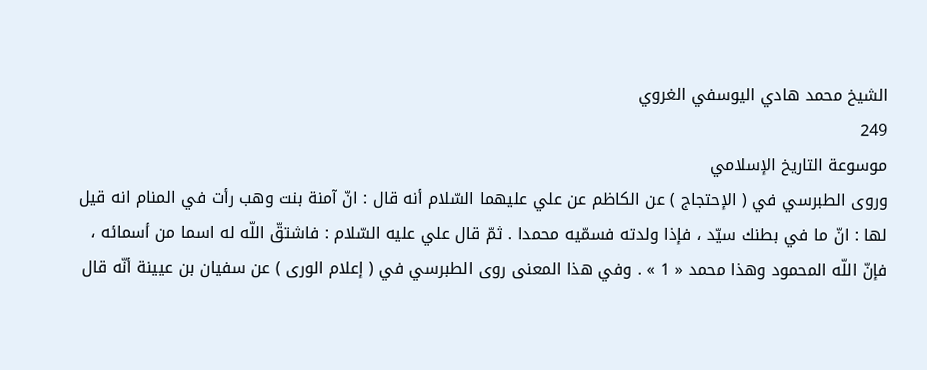الشيخ محمد هادي اليوسفي الغروي
249
موسوعة التاريخ الإسلامي
وروى الطبرسي في ( الإحتجاج ) عن الكاظم عن علي عليهما السّلام أنه قال : انّ آمنة بنت وهب رأت في المنام انه قيل لها : انّ ما في بطنك سيّد ، فإذا ولدته فسمّيه محمدا . ثمّ قال علي عليه السّلام : فاشتقّ اللّه له اسما من أسمائه ، فإنّ اللّه المحمود وهذا محمد « 1 » . وفي هذا المعنى روى الطبرسي في ( إعلام الورى ) عن سفيان بن عيينة أنّه قال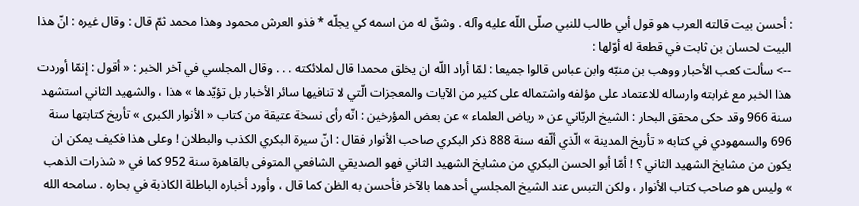: أحسن بيت قالته العرب هو قول أبي طالب للنبي صلّى اللّه عليه وآله . وشقّ له من اسمه كي يجلّه * فذو العرش محمود وهذا محمد ثمّ قال : وقال غيره : انّ هذا البيت لحسان بن ثابت في قطعة له أوّلها :
--> سألت كعب الأحبار ووهب بن منبّه وابن عباس قالوا جميعا : لمّا أراد اللّه ان يخلق محمدا قال لملائكته . . . وقال المجلسي في آخر الخبر : « أقول : إنمّا أوردت هذا الخبر مع غرابته وارساله للاعتماد على مؤلفه واشتماله على كثير من الآيات والمعجزات الّتي لا تنافيها سائر الأخبار بل تؤيّدها » هذا ، والشهيد الثاني استشهد سنة 966 وقد حكى محقق البحار : الشيخ الربّاني عن « رياض العلماء » عن بعض المؤرخين : انّه رأى نسخة عتيقة من كتاب « الأنوار الكبرى » تأريخ كتابتها سنة 696 والسمهودي في كتابه « تأريخ المدينة » الّذي ألّفه سنة 888 ذكر البكري صاحب الأنوار فقال : انّ سيرة البكري الكذب والبطلان ! وعلى هذا فكيف يمكن ان يكون من مشايخ الشهيد الثاني ؟ ! أمّا أبو الحسن البكري من مشايخ الشهيد الثاني فهو الصديقي الشافعي المتوفى بالقاهرة سنة 952 كما في « شذرات الذهب » وليس هو صاحب كتاب الأنوار ، ولكن التبس عند الشيخ المجلسي أحدهما بالآخر فأحسن به الظن كما قال ، وأورد أخباره الباطلة الكاذبة في بحاره . سامحه الله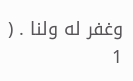وغفر له ولنا . ( 1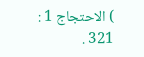) الاحتجاج 1 : 321 .